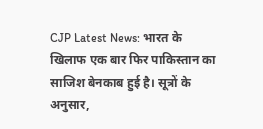CJP Latest News: भारत के खिलाफ एक बार फिर पाकिस्तान का साजिश बेनकाब हुई है। सूत्रों के अनुसार,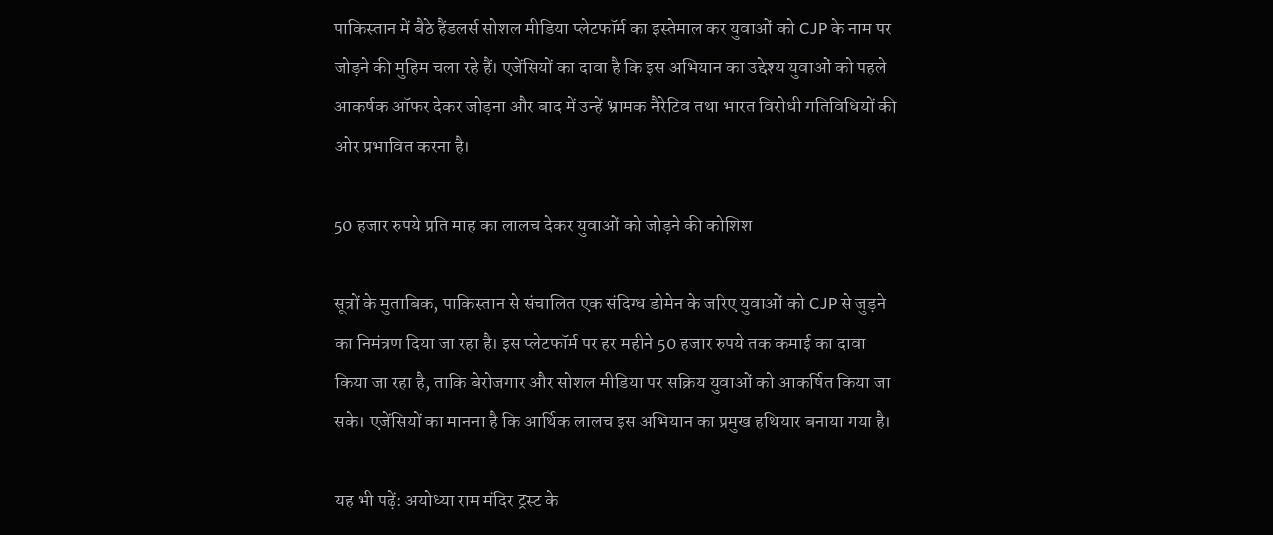पाकिस्तान में बैठे हैंडलर्स सोशल मीडिया प्लेटफॉर्म का इस्तेमाल कर युवाओं को CJP के नाम पर जोड़ने की मुहिम चला रहे हैं। एजेंसियों का दावा है कि इस अभियान का उद्देश्य युवाओं को पहले आकर्षक ऑफर देकर जोड़ना और बाद में उन्हें भ्रामक नैरेटिव तथा भारत विरोधी गतिविधियों की ओर प्रभावित करना है।

50 हजार रुपये प्रति माह का लालच देकर युवाओं को जोड़ने की कोशिश

सूत्रों के मुताबिक, पाकिस्तान से संचालित एक संदिग्ध डोमेन के जरिए युवाओं को CJP से जुड़ने का निमंत्रण दिया जा रहा है। इस प्लेटफॉर्म पर हर महीने 50 हजार रुपये तक कमाई का दावा किया जा रहा है, ताकि बेरोजगार और सोशल मीडिया पर सक्रिय युवाओं को आकर्षित किया जा सके। एजेंसियों का मानना है कि आर्थिक लालच इस अभियान का प्रमुख हथियार बनाया गया है।

यह भी पढ़ें: अयोध्या राम मंदिर ट्रस्ट के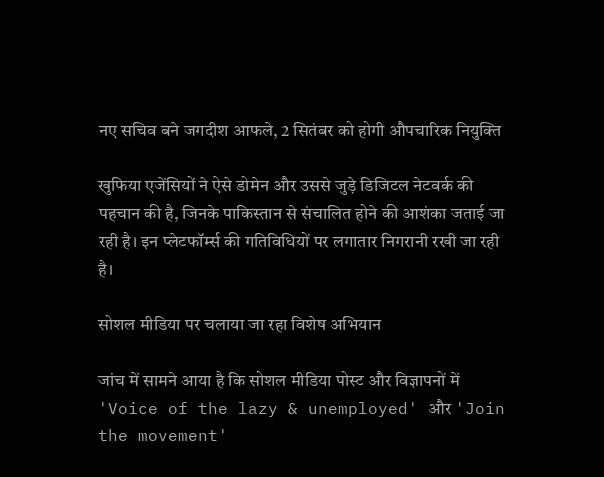नए सचिव बने जगदीश आफले, 2 सितंबर को होगी औपचारिक नियुक्ति

खुफिया एजेंसियों ने ऐसे डोमेन और उससे जुड़े डिजिटल नेटवर्क की पहचान की है, जिनके पाकिस्तान से संचालित होने की आशंका जताई जा रही है। इन प्लेटफॉर्म्स की गतिविधियों पर लगातार निगरानी रखी जा रही है।

सोशल मीडिया पर चलाया जा रहा विशेष अभियान

जांच में सामने आया है कि सोशल मीडिया पोस्ट और विज्ञापनों में 'Voice of the lazy & unemployed' और 'Join the movement'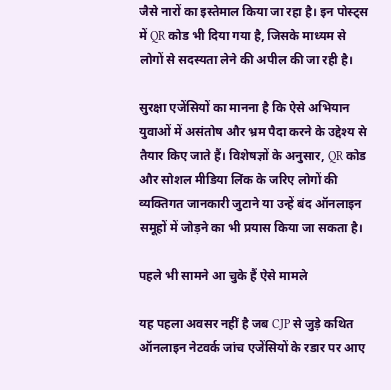जैसे नारों का इस्तेमाल किया जा रहा है। इन पोस्ट्स में QR कोड भी दिया गया है, जिसके माध्यम से लोगों से सदस्यता लेने की अपील की जा रही है।

सुरक्षा एजेंसियों का मानना है कि ऐसे अभियान युवाओं में असंतोष और भ्रम पैदा करने के उद्देश्य से तैयार किए जाते हैं। विशेषज्ञों के अनुसार, QR कोड और सोशल मीडिया लिंक के जरिए लोगों की व्यक्तिगत जानकारी जुटाने या उन्हें बंद ऑनलाइन समूहों में जोड़ने का भी प्रयास किया जा सकता है।

पहले भी सामने आ चुके हैं ऐसे मामले

यह पहला अवसर नहीं है जब CJP से जुड़े कथित ऑनलाइन नेटवर्क जांच एजेंसियों के रडार पर आए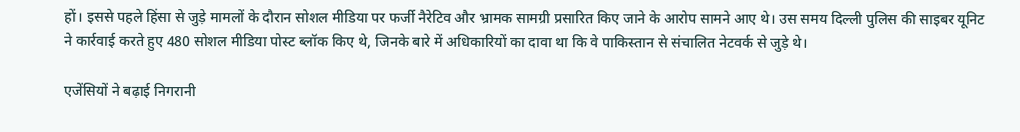हों। इससे पहले हिंसा से जुड़े मामलों के दौरान सोशल मीडिया पर फर्जी नैरेटिव और भ्रामक सामग्री प्रसारित किए जाने के आरोप सामने आए थे। उस समय दिल्ली पुलिस की साइबर यूनिट ने कार्रवाई करते हुए 480 सोशल मीडिया पोस्ट ब्लॉक किए थे, जिनके बारे में अधिकारियों का दावा था कि वे पाकिस्तान से संचालित नेटवर्क से जुड़े थे।

एजेंसियों ने बढ़ाई निगरानी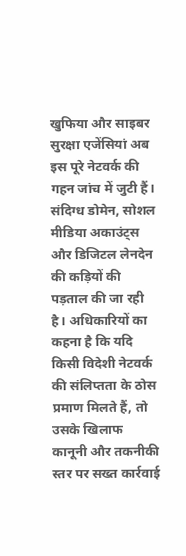खुफिया और साइबर सुरक्षा एजेंसियां अब इस पूरे नेटवर्क की गहन जांच में जुटी हैं। संदिग्ध डोमेन, सोशल मीडिया अकाउंट्स और डिजिटल लेनदेन की कड़ियों की पड़ताल की जा रही है। अधिकारियों का कहना है कि यदि किसी विदेशी नेटवर्क की संलिप्तता के ठोस प्रमाण मिलते हैं, तो उसके खिलाफ कानूनी और तकनीकी स्तर पर सख्त कार्रवाई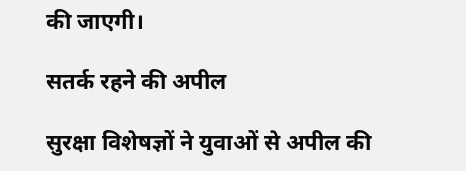की जाएगी।

सतर्क रहने की अपील

सुरक्षा विशेषज्ञों ने युवाओं से अपील की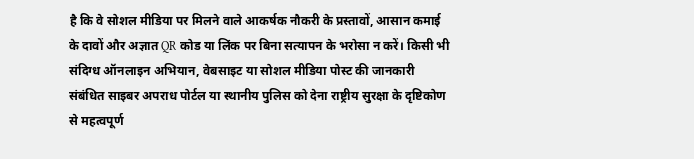है कि वे सोशल मीडिया पर मिलने वाले आकर्षक नौकरी के प्रस्तावों, आसान कमाई के दावों और अज्ञात QR कोड या लिंक पर बिना सत्यापन के भरोसा न करें। किसी भी संदिग्ध ऑनलाइन अभियान, वेबसाइट या सोशल मीडिया पोस्ट की जानकारी संबंधित साइबर अपराध पोर्टल या स्थानीय पुलिस को देना राष्ट्रीय सुरक्षा के दृष्टिकोण से महत्वपूर्ण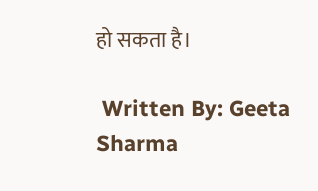हो सकता है।

 Written By: Geeta Sharma